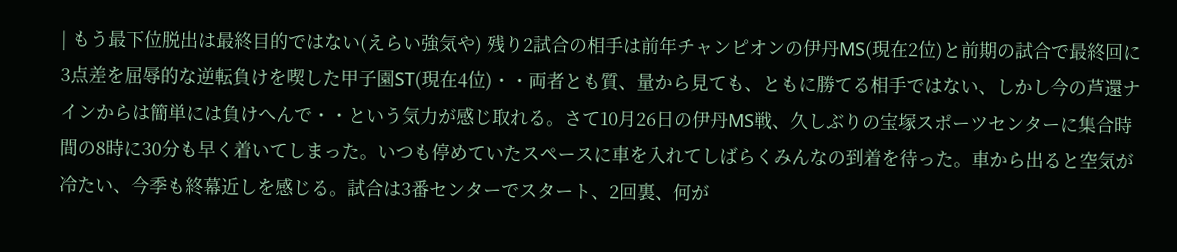| もう最下位脱出は最終目的ではない(えらい強気や) 残り2試合の相手は前年チャンピオンの伊丹MS(現在2位)と前期の試合で最終回に3点差を屈辱的な逆転負けを喫した甲子園ST(現在4位)・・両者とも質、量から見ても、ともに勝てる相手ではない、しかし今の芦還ナインからは簡単には負けへんで・・という気力が感じ取れる。さて10月26日の伊丹MS戦、久しぶりの宝塚スポーツセンターに集合時間の8時に30分も早く着いてしまった。いつも停めていたスペースに車を入れてしばらくみんなの到着を待った。車から出ると空気が冷たい、今季も終幕近しを感じる。試合は3番センターでスタート、2回裏、何が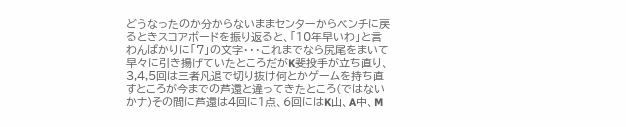どうなったのか分からないままセンターからベンチに戻るときスコアボードを振り返ると、「10年早いわ」と言わんばかりに「7」の文字・・・これまでなら尻尾をまいて早々に引き揚げていたところだがK斐投手が立ち直り、3,4,5回は三者凡退で切り抜け何とかゲームを持ち直すところが今までの芦還と違ってきたところ(ではないかナ)その間に芦還は4回に1点、6回にはK山、A中、M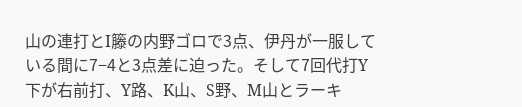山の連打とI籐の内野ゴロで3点、伊丹が一服している間に7−4と3点差に迫った。そして7回代打Y下が右前打、Y路、K山、S野、M山とラーキ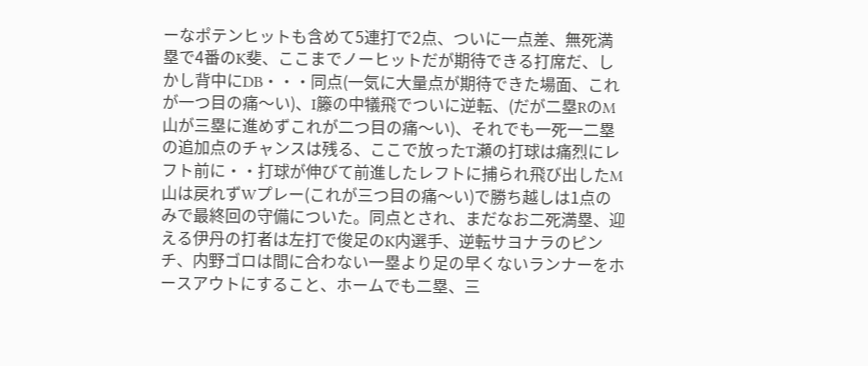ーなポテンヒットも含めて5連打で2点、ついに一点差、無死満塁で4番のK斐、ここまでノーヒットだが期待できる打席だ、しかし背中にDB・・・同点(一気に大量点が期待できた場面、これが一つ目の痛〜い)、I籐の中犠飛でついに逆転、(だが二塁RのM山が三塁に進めずこれが二つ目の痛〜い)、それでも一死一二塁の追加点のチャンスは残る、ここで放ったT瀬の打球は痛烈にレフト前に・・打球が伸びて前進したレフトに捕られ飛び出したM山は戻れずWプレー(これが三つ目の痛〜い)で勝ち越しは1点のみで最終回の守備についた。同点とされ、まだなお二死満塁、迎える伊丹の打者は左打で俊足のK内選手、逆転サヨナラのピンチ、内野ゴロは間に合わない一塁より足の早くないランナーをホースアウトにすること、ホームでも二塁、三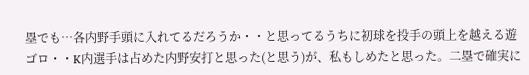塁でも…各内野手頭に入れてるだろうか・・と思ってるうちに初球を投手の頭上を越える遊ゴロ・・K内選手は占めた内野安打と思った(と思う)が、私もしめたと思った。二塁で確実に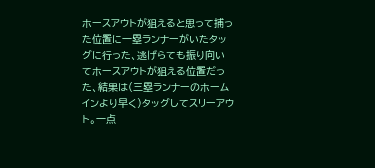ホースアウトが狙えると思って捕った位置に一塁ランナーがいたタッグに行った、逃げらても振り向いてホースアウトが狙える位置だった、結果は(三塁ランナーのホームインより早く)タッグしてスリーアウト。一点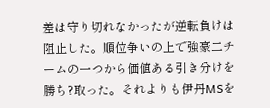差は守り切れなかったが逆転負けは阻止した。順位争いの上で強豪二チームの一つから価値ある引き分けを勝ち?取った。それよりも伊丹MSを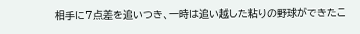相手に7点差を追いつき、一時は追い越した粘りの野球ができたこ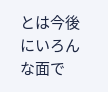とは今後にいろんな面で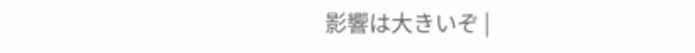影響は大きいぞ |